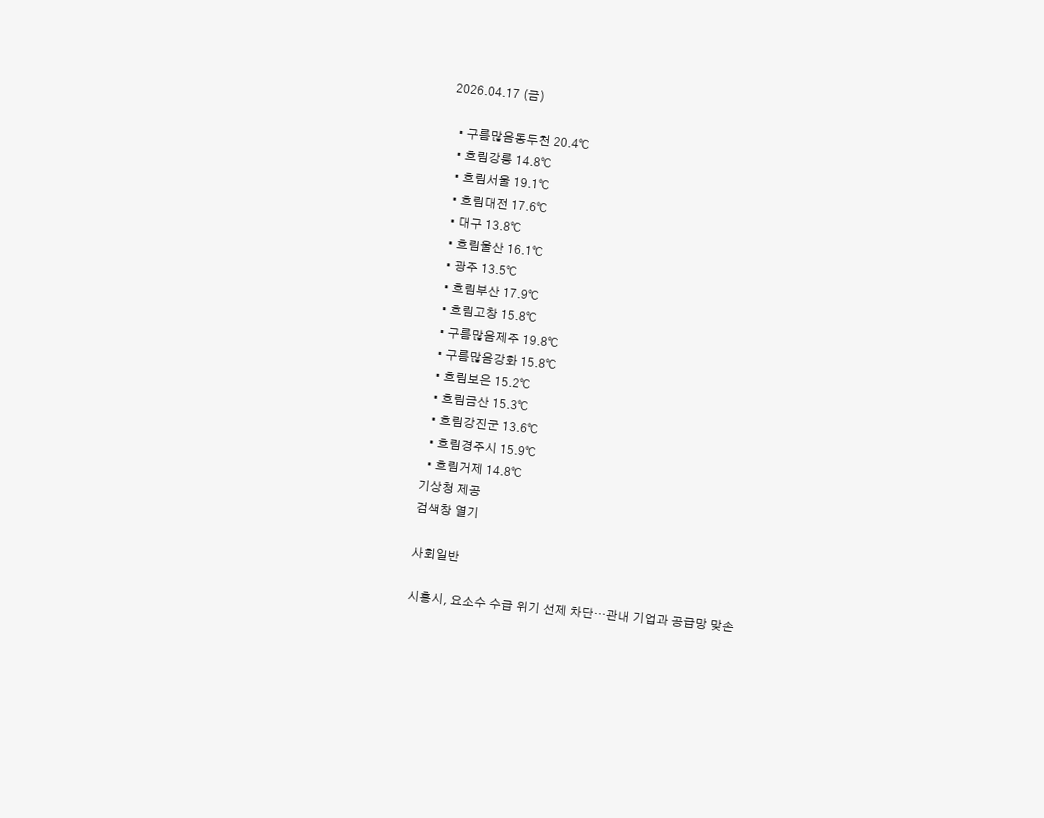2026.04.17 (금)

  • 구름많음동두천 20.4℃
  • 흐림강릉 14.8℃
  • 흐림서울 19.1℃
  • 흐림대전 17.6℃
  • 대구 13.8℃
  • 흐림울산 16.1℃
  • 광주 13.5℃
  • 흐림부산 17.9℃
  • 흐림고창 15.8℃
  • 구름많음제주 19.8℃
  • 구름많음강화 15.8℃
  • 흐림보은 15.2℃
  • 흐림금산 15.3℃
  • 흐림강진군 13.6℃
  • 흐림경주시 15.9℃
  • 흐림거제 14.8℃
기상청 제공
검색창 열기

사회일반

시흥시, 요소수 수급 위기 선제 차단…관내 기업과 공급망 맞손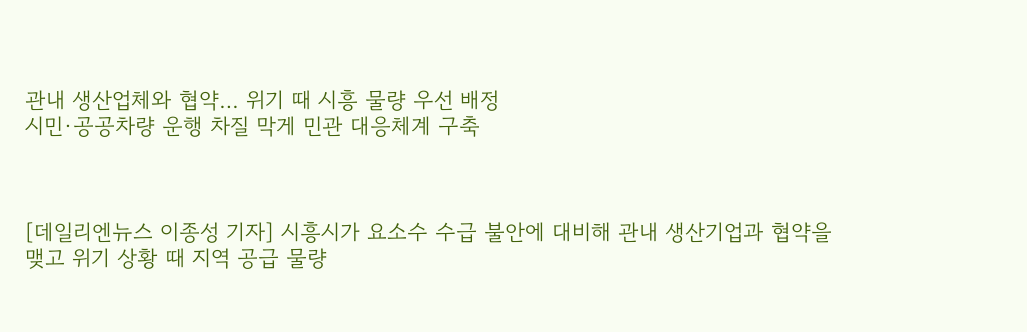관내 생산업체와 협약… 위기 때 시흥 물량 우선 배정
시민·공공차량 운행 차질 막게 민관 대응체계 구축



[데일리엔뉴스 이종성 기자] 시흥시가 요소수 수급 불안에 대비해 관내 생산기업과 협약을 맺고 위기 상황 때 지역 공급 물량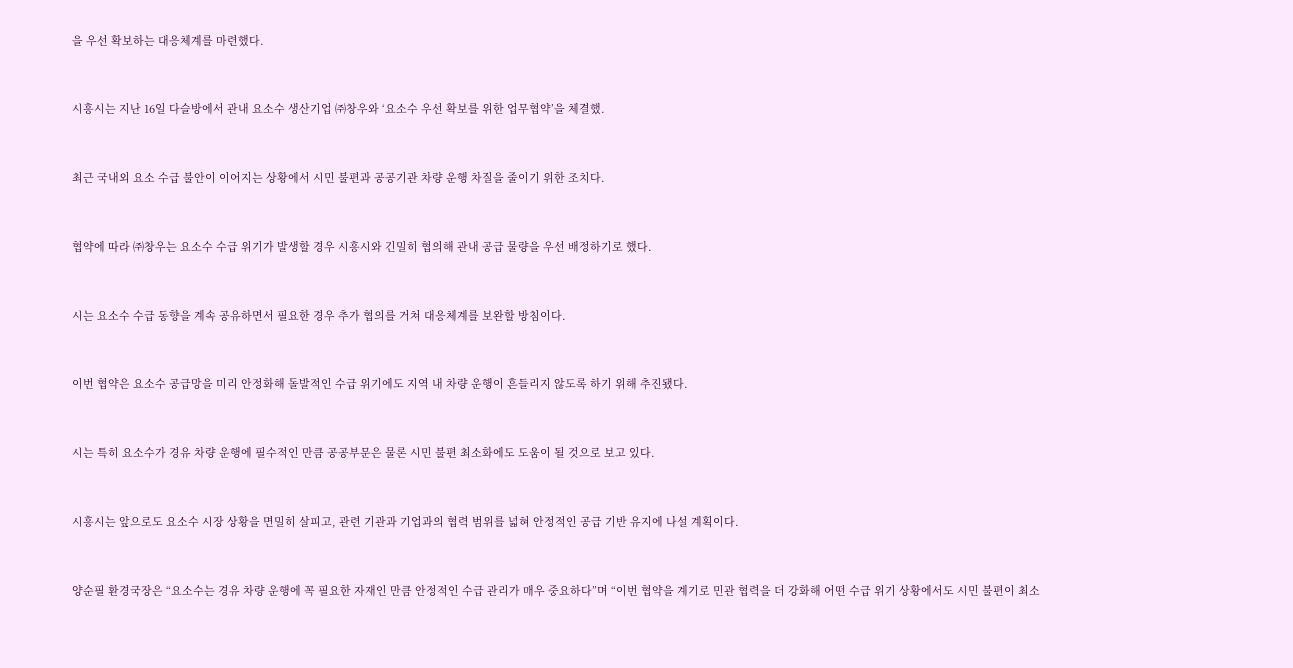을 우선 확보하는 대응체계를 마련했다.



시흥시는 지난 16일 다슬방에서 관내 요소수 생산기업 ㈜창우와 ‘요소수 우선 확보를 위한 업무협약’을 체결했.



최근 국내외 요소 수급 불안이 이어지는 상황에서 시민 불편과 공공기관 차량 운행 차질을 줄이기 위한 조치다.



협약에 따라 ㈜창우는 요소수 수급 위기가 발생할 경우 시흥시와 긴밀히 협의해 관내 공급 물량을 우선 배정하기로 했다.



시는 요소수 수급 동향을 계속 공유하면서 필요한 경우 추가 협의를 거쳐 대응체계를 보완할 방침이다.



이번 협약은 요소수 공급망을 미리 안정화해 돌발적인 수급 위기에도 지역 내 차량 운행이 흔들리지 않도록 하기 위해 추진됐다.



시는 특히 요소수가 경유 차량 운행에 필수적인 만큼 공공부문은 물론 시민 불편 최소화에도 도움이 될 것으로 보고 있다.



시흥시는 앞으로도 요소수 시장 상황을 면밀히 살피고, 관련 기관과 기업과의 협력 범위를 넓혀 안정적인 공급 기반 유지에 나설 계획이다.



양순필 환경국장은 “요소수는 경유 차량 운행에 꼭 필요한 자재인 만큼 안정적인 수급 관리가 매우 중요하다”며 “이번 협약을 계기로 민관 협력을 더 강화해 어떤 수급 위기 상황에서도 시민 불편이 최소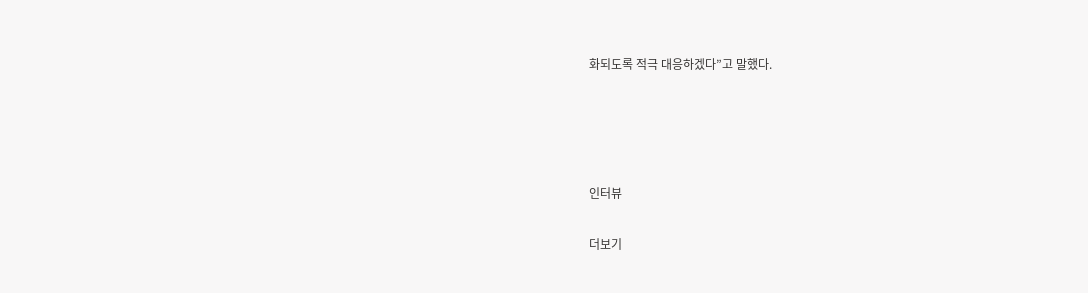화되도록 적극 대응하겠다”고 말했다.




인터뷰

더보기